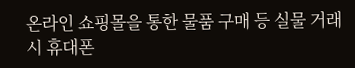온라인 쇼핑몰을 통한 물품 구매 등 실물 거래시 휴대폰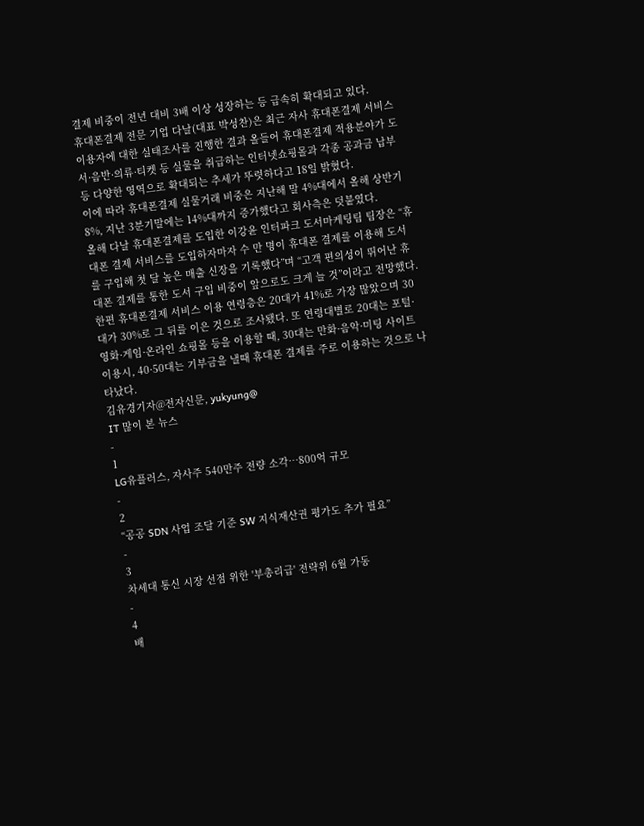결제 비중이 전년 대비 3배 이상 성장하는 등 급속히 확대되고 있다.
휴대폰결제 전문 기업 다날(대표 박성찬)은 최근 자사 휴대폰결제 서비스 이용자에 대한 실태조사를 진행한 결과 올들어 휴대폰결제 적용분야가 도서·음반·의류·티켓 등 실물을 취급하는 인터넷쇼핑몰과 각종 공과금 납부 등 다양한 영역으로 확대되는 추세가 뚜렷하다고 18일 밝혔다.
이에 따라 휴대폰결제 실물거래 비중은 지난해 말 4%대에서 올해 상반기 8%, 지난 3분기말에는 14%대까지 증가했다고 회사측은 덧붙였다.
올해 다날 휴대폰결제를 도입한 이강윤 인터파크 도서마케팅팀 팀장은 “휴대폰 결제 서비스를 도입하자마자 수 만 명이 휴대폰 결제를 이용해 도서를 구입해 첫 달 높은 매출 신장을 기록했다”며 “고객 편의성이 뛰어난 휴대폰 결제를 통한 도서 구입 비중이 앞으로도 크게 늘 것”이라고 전망했다.
한편 휴대폰결제 서비스 이용 연령층은 20대가 41%로 가장 많았으며 30대가 30%로 그 뒤를 이은 것으로 조사됐다. 또 연령대별로 20대는 포털·영화·게임·온라인 쇼핑몰 등을 이용할 때, 30대는 만화·음악·미팅 사이트 이용시, 40·50대는 기부금을 낼때 휴대폰 결제를 주로 이용하는 것으로 나타났다.
김유경기자@전자신문, yukyung@
IT 많이 본 뉴스
-
1
LG유플러스, 자사주 540만주 전량 소각…800억 규모
-
2
“공공 SDN 사업 조달 기준 SW 지식재산권 평가도 추가 필요”
-
3
차세대 통신 시장 선점 위한 '부총리급' 전략위 6월 가동
-
4
배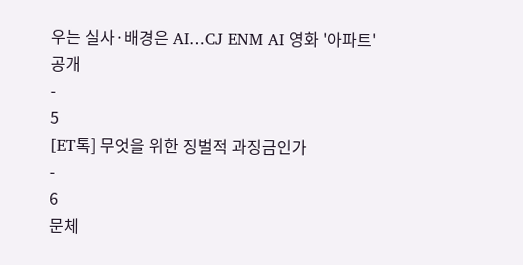우는 실사·배경은 AI…CJ ENM AI 영화 '아파트' 공개
-
5
[ET톡] 무엇을 위한 징벌적 과징금인가
-
6
문체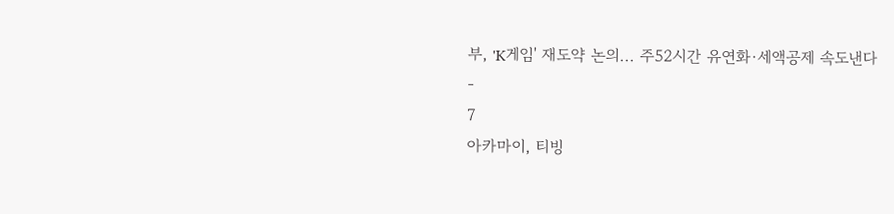부, 'K게임' 재도약 논의... 주52시간 유연화·세액공제 속도낸다
-
7
아카마이, 티빙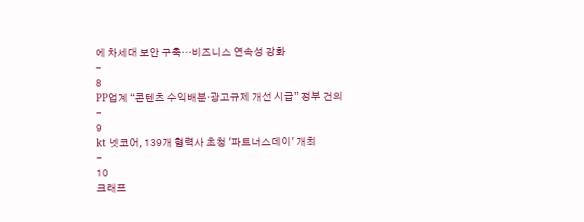에 차세대 보안 구축…비즈니스 연속성 강화
-
8
PP업계 “콘텐츠 수익배분·광고규제 개선 시급” 정부 건의
-
9
kt 넷코어, 139개 협력사 초청 '파트너스데이' 개최
-
10
크래프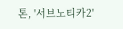톤, '서브노티카2'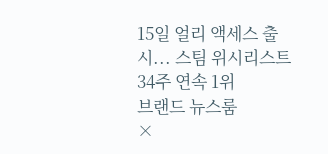15일 얼리 액세스 출시... 스팀 위시리스트 34주 연속 1위
브랜드 뉴스룸
×